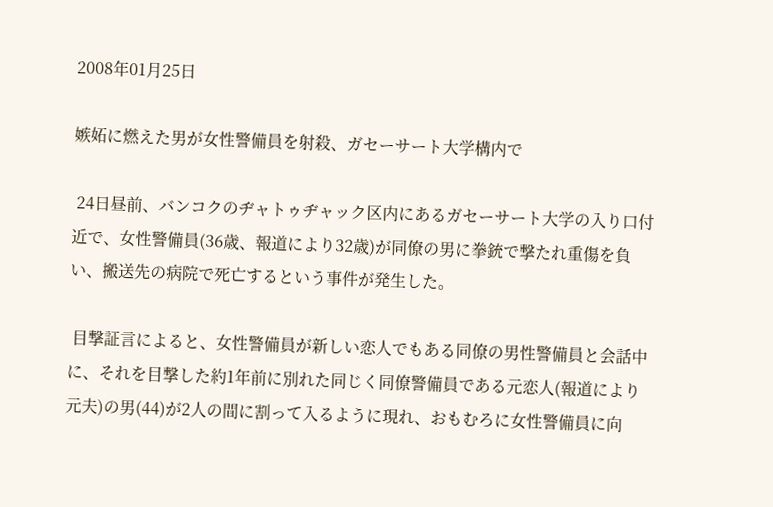2008年01月25日

嫉妬に燃えた男が女性警備員を射殺、ガセーサート大学構内で

 24日昼前、バンコクのヂャトゥヂャック区内にあるガセーサート大学の入り口付近で、女性警備員(36歳、報道により32歳)が同僚の男に拳銃で撃たれ重傷を負い、搬送先の病院で死亡するという事件が発生した。

 目撃証言によると、女性警備員が新しい恋人でもある同僚の男性警備員と会話中に、それを目撃した約1年前に別れた同じく同僚警備員である元恋人(報道により元夫)の男(44)が2人の間に割って入るように現れ、おもむろに女性警備員に向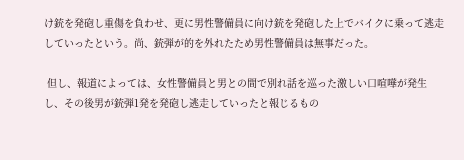け銃を発砲し重傷を負わせ、更に男性警備員に向け銃を発砲した上でバイクに乗って逃走していったという。尚、銃弾が的を外れたため男性警備員は無事だった。

 但し、報道によっては、女性警備員と男との間で別れ話を巡った激しい口喧嘩が発生し、その後男が銃弾1発を発砲し逃走していったと報じるもの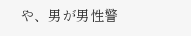や、男が男性警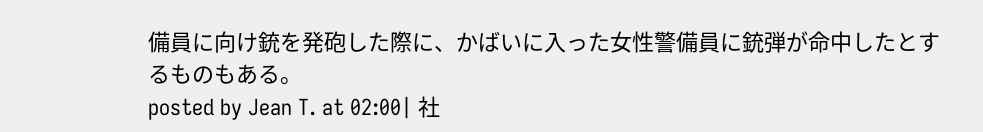備員に向け銃を発砲した際に、かばいに入った女性警備員に銃弾が命中したとするものもある。
posted by Jean T. at 02:00| 社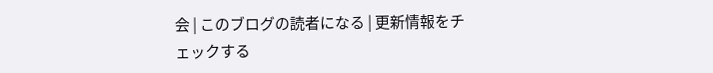会 | このブログの読者になる | 更新情報をチェックする